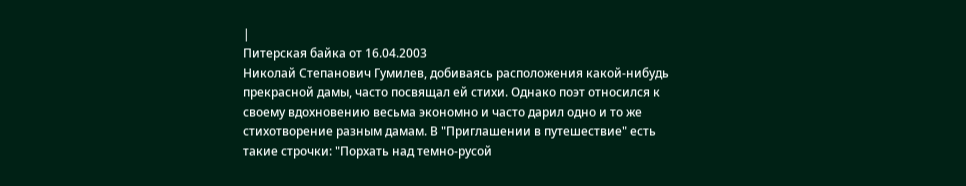|
Питерская байка от 16.04.2003
Николай Степанович Гумилев, добиваясь расположения какой-нибудь прекрасной дамы, часто посвящал ей стихи. Однако поэт относился к своему вдохновению весьма экономно и часто дарил одно и то же стихотворение разным дамам. В "Приглашении в путешествие" есть такие строчки: "Порхать над темно-русой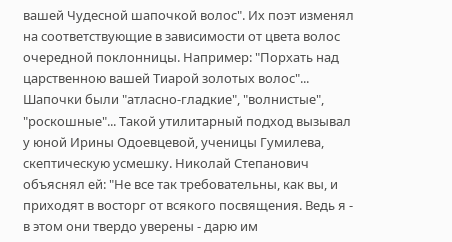вашей Чудесной шапочкой волос". Их поэт изменял на соответствующие в зависимости от цвета волос очередной поклонницы. Например: "Порхать над царственною вашей Тиарой золотых волос"... Шапочки были "атласно-гладкие", "волнистые", "роскошные"... Такой утилитарный подход вызывал у юной Ирины Одоевцевой, ученицы Гумилева, скептическую усмешку. Николай Степанович объяснял ей: "Не все так требовательны, как вы, и приходят в восторг от всякого посвящения. Ведь я - в этом они твердо уверены - дарю им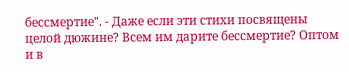бессмертие". - Даже если эти стихи посвящены целой дюжине? Всем им дарите бессмертие? Оптом и в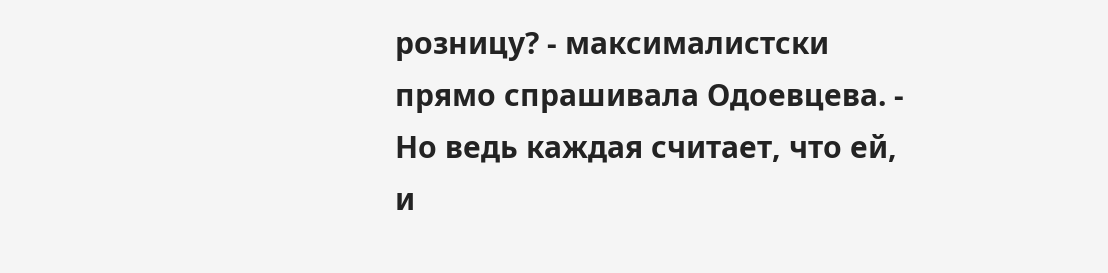розницу? - максималистски прямо спрашивала Одоевцева. - Но ведь каждая считает, что ей, и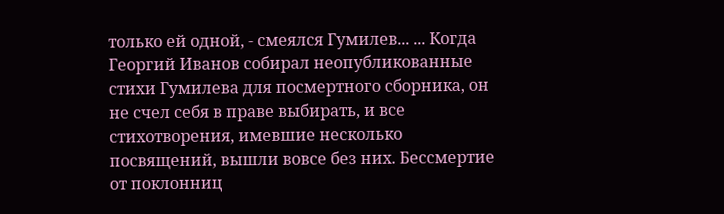только ей одной, - смеялся Гумилев... ... Когда Георгий Иванов собирал неопубликованные стихи Гумилева для посмертного сборника, он не счел себя в праве выбирать, и все стихотворения, имевшие несколько посвящений, вышли вовсе без них. Бессмертие от поклонниц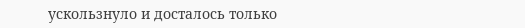ускользнуло и досталось только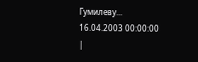Гумилеву...
16.04.2003 00:00:00
|